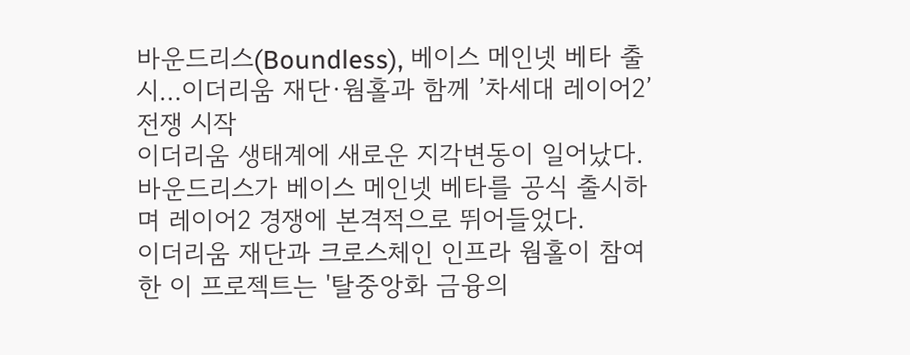바운드리스(Boundless), 베이스 메인넷 베타 출시…이더리움 재단·웜홀과 함께 ’차세대 레이어2’ 전쟁 시작
이더리움 생태계에 새로운 지각변동이 일어났다. 바운드리스가 베이스 메인넷 베타를 공식 출시하며 레이어2 경쟁에 본격적으로 뛰어들었다.
이더리움 재단과 크로스체인 인프라 웜홀이 참여한 이 프로젝트는 '탈중앙화 금융의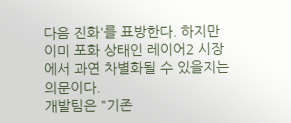다음 진화'를 표방한다. 하지만 이미 포화 상태인 레이어2 시장에서 과연 차별화될 수 있을지는 의문이다.
개발팀은 "기존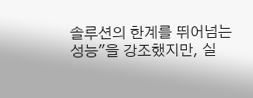솔루션의 한계를 뛰어넘는 성능"을 강조했지만, 실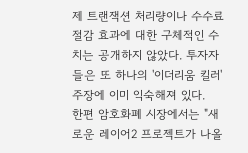제 트랜잭션 처리량이나 수수료 절감 효과에 대한 구체적인 수치는 공개하지 않았다. 투자자들은 또 하나의 '이더리움 킬러' 주장에 이미 익숙해져 있다.
한편 암호화폐 시장에서는 "새로운 레이어2 프로젝트가 나올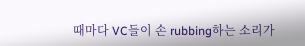때마다 VC들이 손 rubbing하는 소리가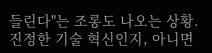들린다"는 조롱도 나오는 상황. 진정한 기술 혁신인지, 아니면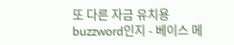또 다른 자금 유치용 buzzword인지 - 베이스 메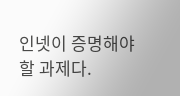인넷이 증명해야 할 과제다.